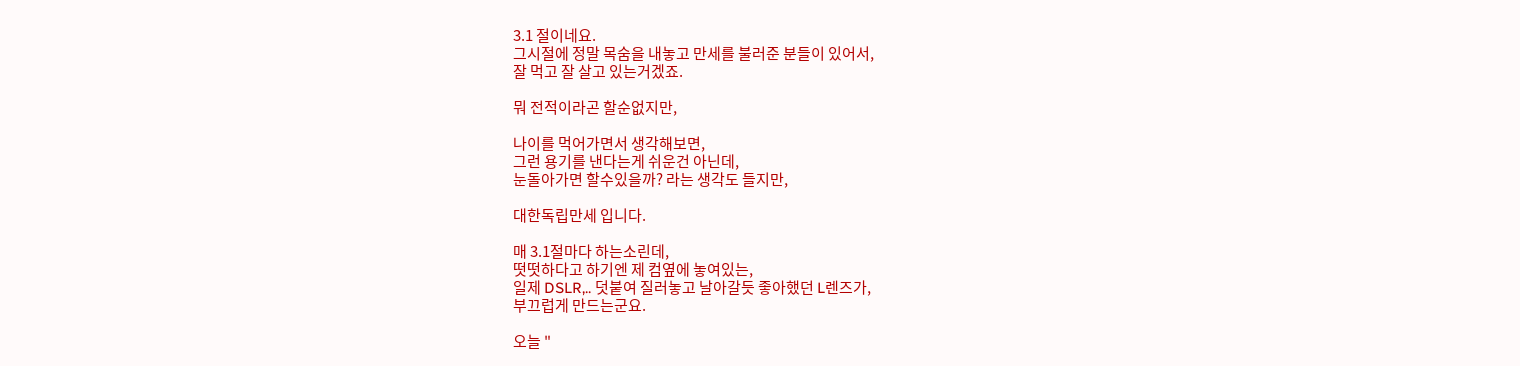3.1 절이네요.
그시절에 정말 목숨을 내놓고 만세를 불러준 분들이 있어서,
잘 먹고 잘 살고 있는거겠죠.

뭐 전적이라곤 할순없지만,

나이를 먹어가면서 생각해보면,
그런 용기를 낸다는게 쉬운건 아닌데,
눈돌아가면 할수있을까? 라는 생각도 들지만,

대한독립만세 입니다.

매 3.1절마다 하는소린데,
떳떳하다고 하기엔 제 컴옆에 놓여있는,
일제 DSLR,.. 덧붙여 질러놓고 날아갈듯 좋아했던 L렌즈가,
부끄럽게 만드는군요.

오늘 "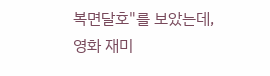복면달호"를 보았는데,
영화 재미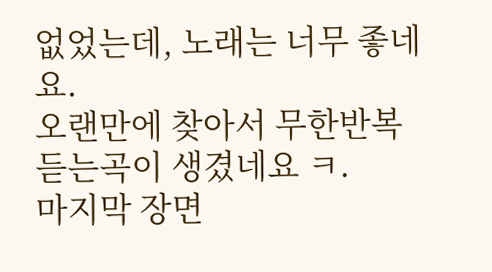없었는데, 노래는 너무 좋네요.
오랜만에 찾아서 무한반복 듣는곡이 생겼네요 ㅋ.
마지막 장면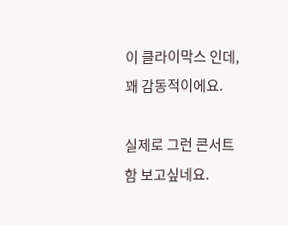이 클라이막스 인데, 꽤 감동적이에요.

실제로 그런 콘서트 함 보고싶네요.